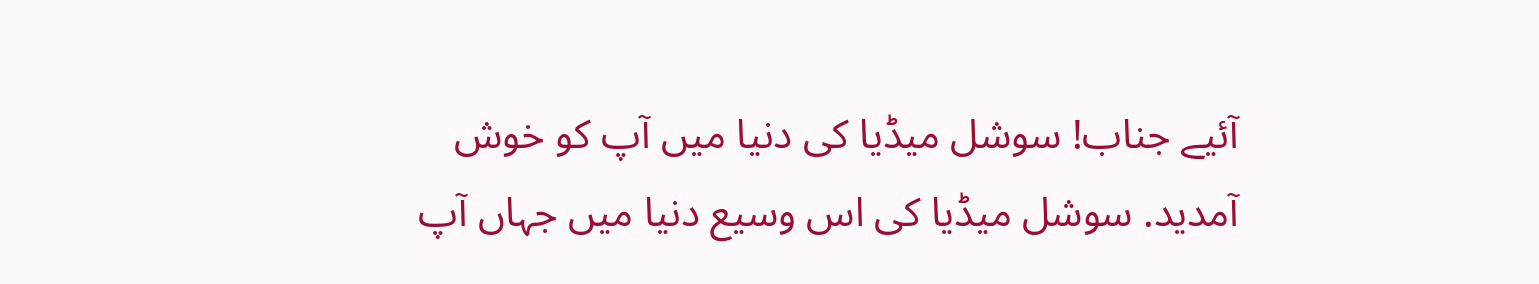آئیے جناب! سوشل میڈیا کی دنیا میں آپ کو خوش آمدید. سوشل میڈیا کی اس وسیع دنیا میں جہاں آپ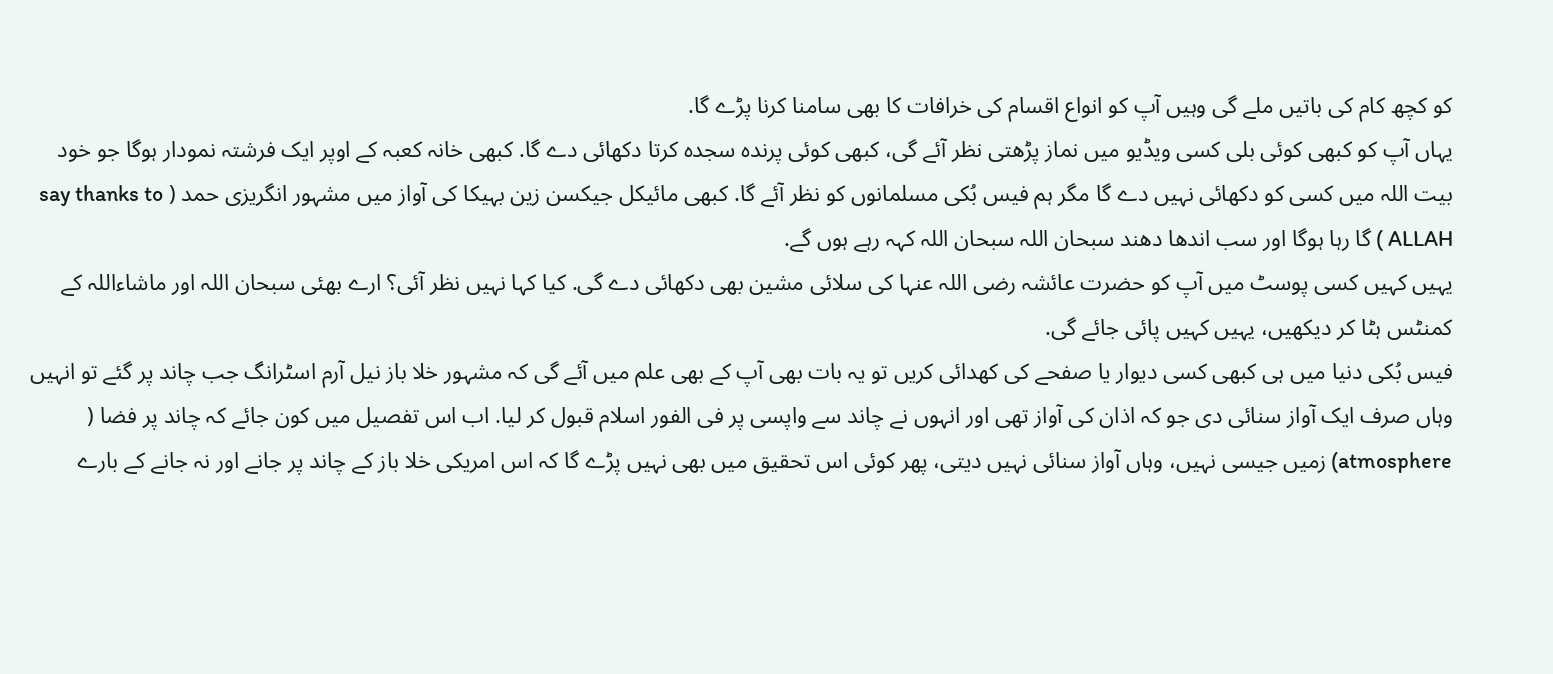کو کچھ کام کی باتیں ملے گی وہیں آپ کو انواع اقسام کی خرافات کا بھی سامنا کرنا پڑے گا.
یہاں آپ کو کبھی کوئی بلی کسی ویڈیو میں نماز پڑھتی نظر آئے گی، کبھی کوئی پرندہ سجدہ کرتا دکھائی دے گا. کبھی خانہ کعبہ کے اوپر ایک فرشتہ نمودار ہوگا جو خود بیت اللہ میں کسی کو دکھائی نہیں دے گا مگر ہم فیس بُکی مسلمانوں کو نظر آئے گا. کبھی مائیکل جیکسن زین بہیکا کی آواز میں مشہور انگریزی حمد ( say thanks to ALLAH ) گا رہا ہوگا اور سب اندھا دھند سبحان اللہ سبحان اللہ کہہ رہے ہوں گے.
یہیں کہیں کسی پوسٹ میں آپ کو حضرت عائشہ رضی اللہ عنہا کی سلائی مشین بھی دکھائی دے گی. کیا کہا نہیں نظر آئی؟ ارے بھئی سبحان اللہ اور ماشاءاللہ کے کمنٹس ہٹا کر دیکھیں، یہیں کہیں پائی جائے گی.
فیس بُکی دنیا میں ہی کبھی کسی دیوار یا صفحے کی کھدائی کریں تو یہ بات بھی آپ کے بھی علم میں آئے گی کہ مشہور خلا باز نیل آرم اسٹرانگ جب چاند پر گئے تو انہیں وہاں صرف ایک آواز سنائی دی جو کہ اذان کی آواز تھی اور انہوں نے چاند سے واپسی پر فی الفور اسلام قبول کر لیا. اب اس تفصیل میں کون جائے کہ چاند پر فضا ( atmosphere) زمیں جیسی نہیں، وہاں آواز سنائی نہیں دیتی، پھر کوئی اس تحقیق میں بھی نہیں پڑے گا کہ اس امریکی خلا باز کے چاند پر جانے اور نہ جانے کے بارے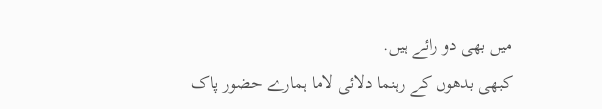میں بھی دو رائے ہیں.
کبھی بدھوں کے رہنما دلائی لاما ہمارے حضور پاک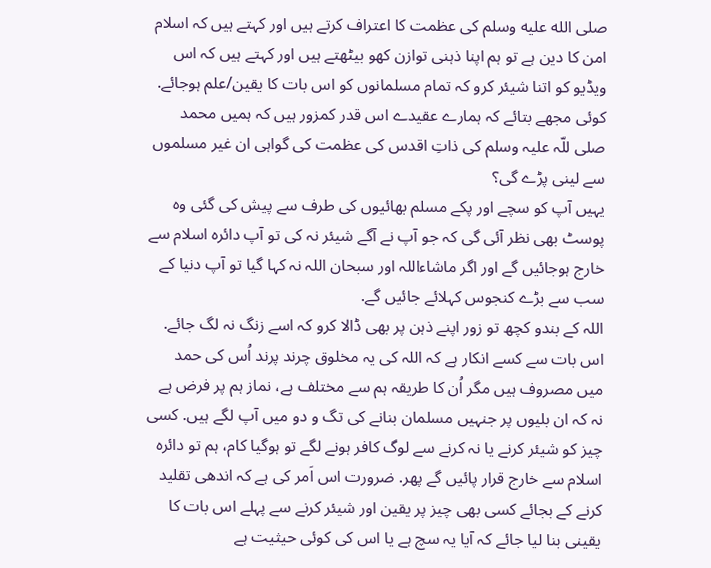صلى الله عليه وسلم کی عظمت کا اعتراف کرتے ہیں اور کہتے ہیں کہ اسلام امن کا دین ہے تو ہم اپنا ذہنی توازن کھو بیٹھتے ہیں اور کہتے ہیں کہ اس ویڈیو کو اتنا شیئر کرو کہ تمام مسلمانوں کو اس بات کا یقین/علم ہوجائے. کوئی مجھے بتائے کہ ہمارے عقیدے اس قدر کمزور ہیں کہ ہمیں محمد صلی للّہ علیہ وسلم کی ذاتِ اقدس کی عظمت کی گواہی ان غیر مسلموں سے لینی پڑے گی؟
یہیں آپ کو سچے اور پکے مسلم بھائیوں کی طرف سے پیش کی گئی وہ پوسٹ بھی نظر آئی گی کہ جو آپ نے آگے شیئر نہ کی تو آپ دائرہ اسلام سے خارج ہوجائیں گے اور اگر ماشاءاللہ اور سبحان اللہ نہ کہا گیا تو آپ دنیا کے سب سے بڑے کنجوس کہلائے جائیں گے.
اللہ کے بندو کچھ تو زور اپنے ذہن پر بھی ڈالا کرو کہ اسے زنگ نہ لگ جائے. اس بات سے کسے انکار ہے کہ اللہ کی یہ مخلوق چرند پرند اُس کی حمد میں مصروف ہیں مگر اُن کا طریقہ ہم سے مختلف ہے، نماز ہم پر فرض ہے نہ کہ ان بلیوں پر جنہیں مسلمان بنانے کی تگ و دو میں آپ لگے ہیں. کسی چیز کو شیئر کرنے یا نہ کرنے سے لوگ کافر ہونے لگے تو ہوگیا کام، ہم تو دائرہ اسلام سے خارج قرار پائیں گے پھر. ضرورت اس اَمر کی ہے کہ اندھی تقلید کرنے کے بجائے کسی بھی چیز پر یقین اور شیئر کرنے سے پہلے اس بات کا یقینی بنا لیا جائے کہ آیا یہ سچ ہے یا اس کی کوئی حیثیت ہے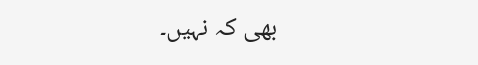بھی کہ نہیں۔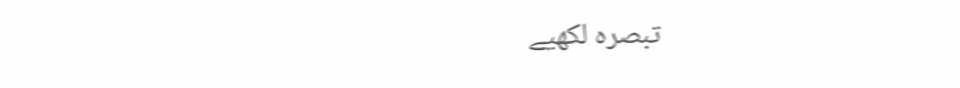تبصرہ لکھیے